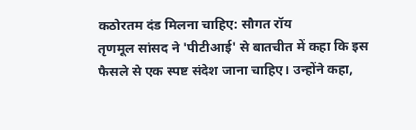कठोरतम दंड मिलना चाहिए: सौगत रॉय
तृणमूल सांसद ने 'पीटीआई' से बातचीत में कहा कि इस फैसले से एक स्पष्ट संदेश जाना चाहिए। उन्होंने कहा,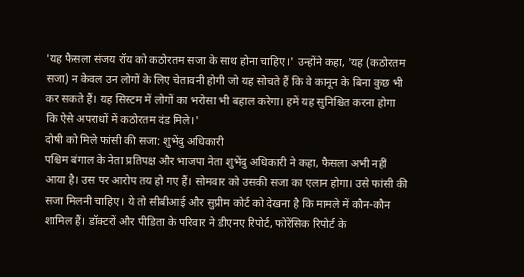'यह फैसला संजय रॉय को कठोरतम सजा के साथ होना चाहिए।' उन्होंने कहा, 'यह (कठोरतम सजा) न केवल उन लोगों के लिए चेतावनी होगी जो यह सोचते हैं कि वे कानून के बिना कुछ भी कर सकते हैं। यह सिस्टम में लोगों का भरोसा भी बहाल करेगा। हमें यह सुनिश्चित करना होगा कि ऐसे अपराधों में कठोरतम दंड मिले।'
दोषी को मिले फांसी की सजा: शुभेंदु अधिकारी
पश्चिम बंगाल के नेता प्रतिपक्ष और भाजपा नेता शुभेंदु अधिकारी ने कहा, फैसला अभी नहीं आया है। उस पर आरोप तय हो गए हैं। सोमवार को उसकी सजा का एलान होगा। उसे फांसी की सजा मिलनी चाहिए। ये तो सीबीआई और सुप्रीम कोर्ट को देखना है कि मामले में कौन-कौन शामिल हैं। डॉक्टरों और पीडिता के परिवार ने डीएनए रिपोर्ट, फोरेंसिक रिपोर्ट के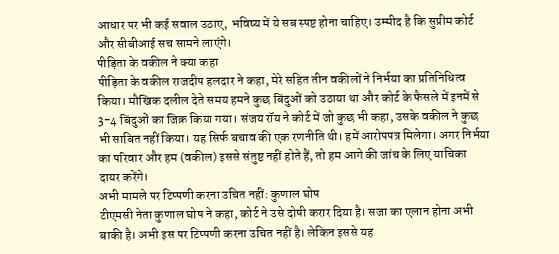आधार पर भी कई सवाल उठाए, भविष्य में ये सब स्पष्ट होना चाहिए। उम्मीद है कि सुप्रीम कोर्ट और सीबीआई सच सामने लाएंगे।
पीड़िता के वकील ने क्या कहा
पीड़िता के वकील राजदीप हलदार ने कहा, मेरे सहित तीन वकीलों ने निर्भया का प्रतिनिधित्व किया। मौखिक दलील देते समय हमने कुछ बिंदुओं को उठाया था और कोर्ट के फैसले में इनमें से 3-4 बिंदुओं का जिक्र किया गया। संजय रॉय ने कोर्ट में जो कुछ भी कहा, उसके वकील ने कुछ भी साबित नहीं किया। यह सिर्फ बचाव की एक रणनीति थी। हमें आरोपपत्र मिलेगा। अगर निर्भया का परिवार और हम (वकील) इससे संतुष्ट नहीं होते हैं, तो हम आगे की जांच के लिए याचिका दायर करेंगे।
अभी मामले पर टिप्पणी करना उचित नहीं: कुणाल घोष
टीएमसी नेता कुणाल घोष ने कहा, कोर्ट ने उसे दोषी करार दिया है। सजा का एलान होना अभी बाकी है। अभी इस पर टिप्पणी करना उचित नहीं है। लेकिन इससे यह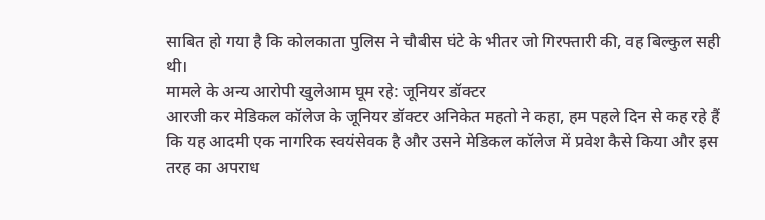साबित हो गया है कि कोलकाता पुलिस ने चौबीस घंटे के भीतर जो गिरफ्तारी की, वह बिल्कुल सही थी।
मामले के अन्य आरोपी खुलेआम घूम रहे: जूनियर डॉक्टर
आरजी कर मेडिकल कॉलेज के जूनियर डॉक्टर अनिकेत महतो ने कहा, हम पहले दिन से कह रहे हैं कि यह आदमी एक नागरिक स्वयंसेवक है और उसने मेडिकल कॉलेज में प्रवेश कैसे किया और इस तरह का अपराध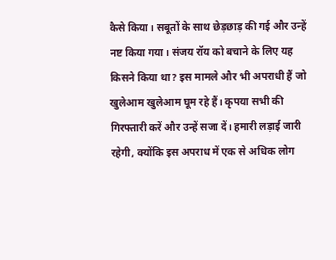कैसे किया। सबूतों के साथ छेड़छाड़ की गई और उन्हें नष्ट किया गया। संजय रॉय को बचाने के लिए यह किसने किया था? इस मामले और भी अपराधी हैं जो खुलेआम खुलेआम घूम रहे हैं। कृपया सभी की गिरफ्तारी करें और उन्हें सजा दें। हमारी लड़ाई जारी रहेगी, क्योंकि इस अपराध में एक से अधिक लोग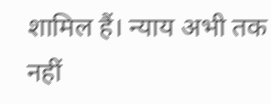शामिल हैं। न्याय अभी तक नहीं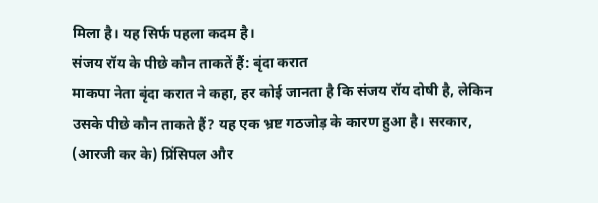मिला है। यह सिर्फ पहला कदम है।
संजय रॉय के पीछे कौन ताकतें हैं: बृंदा करात
माकपा नेता बृंदा करात ने कहा, हर कोई जानता है कि संजय रॉय दोषी है, लेकिन उसके पीछे कौन ताकते हैं? यह एक भ्रष्ट गठजोड़ के कारण हुआ है। सरकार, (आरजी कर के) प्रिंसिपल और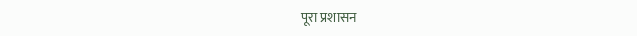पूरा प्रशासन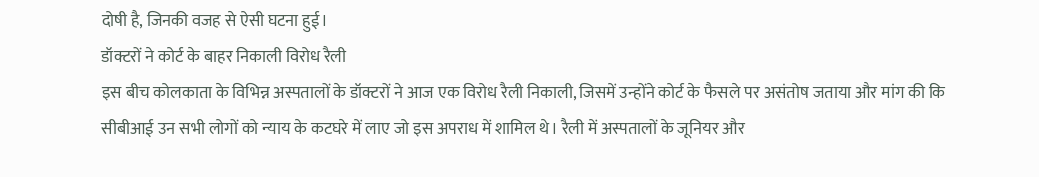दोषी है, जिनकी वजह से ऐसी घटना हुई।
डॉक्टरों ने कोर्ट के बाहर निकाली विरोध रैली
इस बीच कोलकाता के विभिन्न अस्पतालों के डॉक्टरों ने आज एक विरोध रैली निकाली, जिसमें उन्होंने कोर्ट के फैसले पर असंतोष जताया और मांग की कि सीबीआई उन सभी लोगों को न्याय के कटघरे में लाए जो इस अपराध में शामिल थे। रैली में अस्पतालों के जूनियर और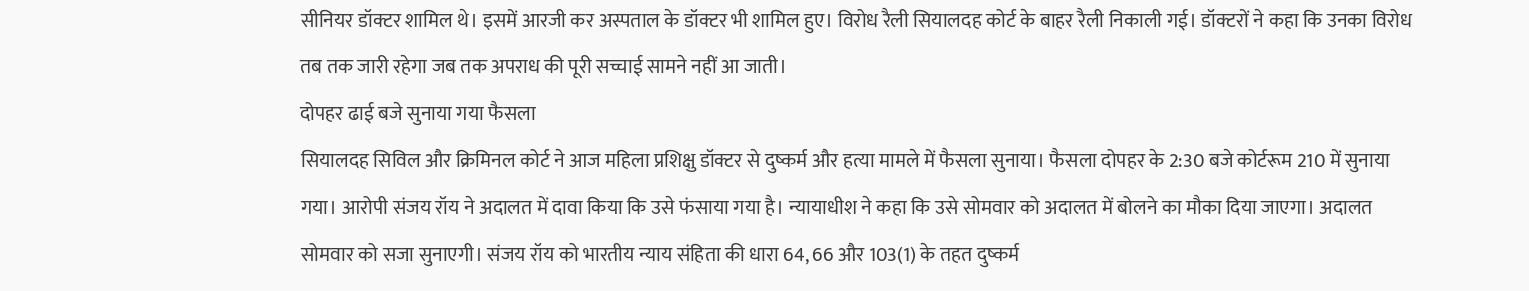सीनियर डॉक्टर शामिल थे। इसमें आरजी कर अस्पताल के डॉक्टर भी शामिल हुए। विरोध रैली सियालदह कोर्ट के बाहर रैली निकाली गई। डॉक्टरों ने कहा कि उनका विरोध तब तक जारी रहेगा जब तक अपराध की पूरी सच्चाई सामने नहीं आ जाती।
दोपहर ढाई बजे सुनाया गया फैसला
सियालदह सिविल और क्रिमिनल कोर्ट ने आज महिला प्रशिक्षु डॉक्टर से दुष्कर्म और हत्या मामले में फैसला सुनाया। फैसला दोपहर के 2:30 बजे कोर्टरूम 210 में सुनाया गया। आरोपी संजय रॉय ने अदालत में दावा किया कि उसे फंसाया गया है। न्यायाधीश ने कहा कि उसे सोमवार को अदालत में बोलने का मौका दिया जाएगा। अदालत सोमवार को सजा सुनाएगी। संजय रॉय को भारतीय न्याय संहिता की धारा 64, 66 और 103(1) के तहत दुष्कर्म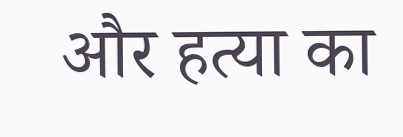और हत्या का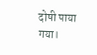दोषी पाया गया।